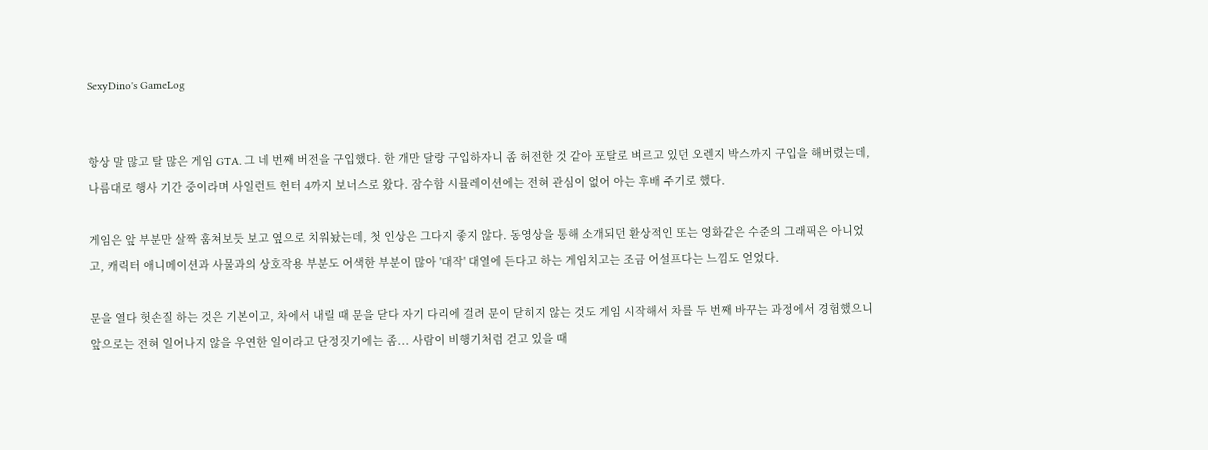SexyDino's GameLog


항상 말 많고 탈 많은 게임 GTA. 그 네 번째 버전을 구입했다. 한 개만 달랑 구입하자니 좀 허전한 것 같아 포탈로 벼르고 있던 오렌지 박스까지 구입을 해버렸는데, 나름대로 행사 기간 중이라며 사일런트 헌터 4까지 보너스로 왔다. 잠수함 시뮬레이션에는 전혀 관심이 없어 아는 후배 주기로 했다.

게임은 앞 부분만 살짝 훔쳐보듯 보고 옆으로 치워놨는데, 첫 인상은 그다지 좋지 않다. 동영상을 통해 소개되던 환상적인 또는 영화같은 수준의 그래픽은 아니었고, 캐릭터 애니메이션과 사물과의 상호작용 부분도 어색한 부분이 많아 '대작' 대열에 든다고 하는 게임치고는 조금 어설프다는 느낌도 얻었다.

문을 열다 헛손질 하는 것은 기본이고, 차에서 내릴 때 문을 닫다 자기 다리에 걸려 문이 닫히지 않는 것도 게임 시작해서 차를 두 번째 바꾸는 과정에서 경험했으니 앞으로는 전혀 일어나지 않을 우연한 일이라고 단정짓기에는 좀... 사람이 비행기처럼 걷고 있을 때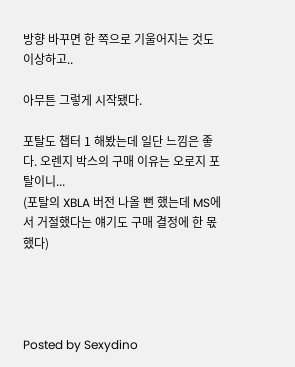방향 바꾸면 한 쪽으로 기울어지는 것도 이상하고..

아무튼 그렇게 시작됐다.

포탈도 챕터 1 해봤는데 일단 느낌은 좋다. 오렌지 박스의 구매 이유는 오로지 포탈이니...
(포탈의 XBLA 버전 나올 뻔 했는데 MS에서 거절했다는 얘기도 구매 결정에 한 몫 했다)




Posted by Sexydino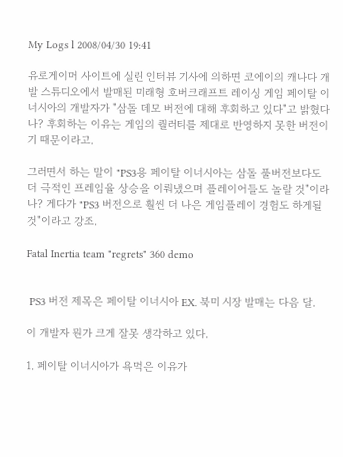My Logs l 2008/04/30 19:41

유로게이머 사이트에 실린 인터뷰 기사에 의하면 코에이의 캐나다 개발 스튜디오에서 발매된 미래형 호버크래프트 레이싱 게임 페이탈 이너시아의 개발자가 "삼돌 데모 버전에 대해 후회하고 있다"고 밝혔다나? 후회하는 이유는 게임의 퀄러티를 제대로 반영하지 못한 버전이기 때문이라고.

그러면서 하는 말이 "PS3용 페이탈 이너시아는 삼돌 풀버전보다도 더 극적인 프레임율 상승을 이뤄냈으며 플레이어들도 놀랄 것"이라나? 게다가 "PS3 버전으로 훨씬 더 나은 게임플레이 경험도 하게될 것"이라고 강조.

Fatal Inertia team "regrets" 360 demo


 PS3 버전 제목은 페이탈 이너시아 EX. 북미 시장 발매는 다음 달.

이 개발자 뭔가 크게 잘못 생각하고 있다.

1. 페이탈 이너시아가 욕먹은 이유가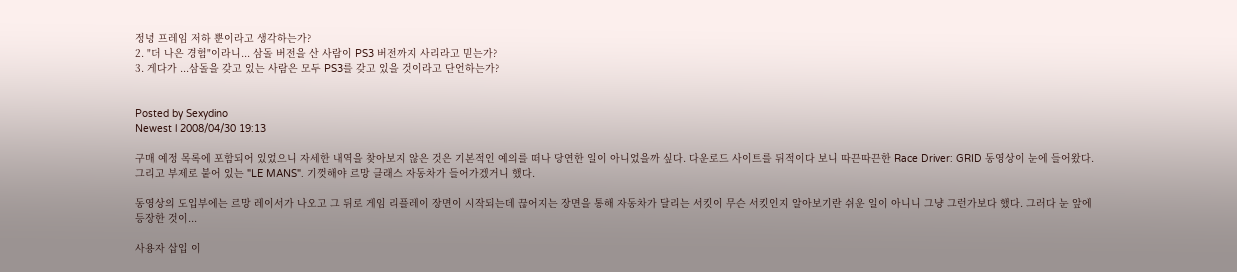정녕 프레임 저하 뿐이라고 생각하는가?
2. "더 나은 경험"이라니... 삼돌 버전을 산 사람이 PS3 버전까지 사리라고 믿는가?
3. 게다가 ...삼돌을 갖고 있는 사람은 모두 PS3를 갖고 있을 것이라고 단언하는가?


Posted by Sexydino
Newest l 2008/04/30 19:13

구매 예정 목록에 포함되어 있었으니 자세한 내역을 찾아보지 않은 것은 기본적인 예의를 떠나 당연한 일이 아니었을까 싶다. 다운로드 사이트를 뒤적이다 보니 따끈따끈한 Race Driver: GRID 동영상이 눈에 들어왔다. 그리고 부제로 붙어 있는 "LE MANS". 기껏해야 르망 클래스 자동차가 들어가겠거니 했다.

동영상의 도입부에는 르망 레이서가 나오고 그 뒤로 게임 리플레이 장면이 시작되는데 끊어지는 장면을 통해 자동차가 달리는 서킷이 무슨 서킷인지 알아보기란 쉬운 일이 아니니 그냥 그런가보다 했다. 그러다 눈 앞에 등장한 것이...

사용자 삽입 이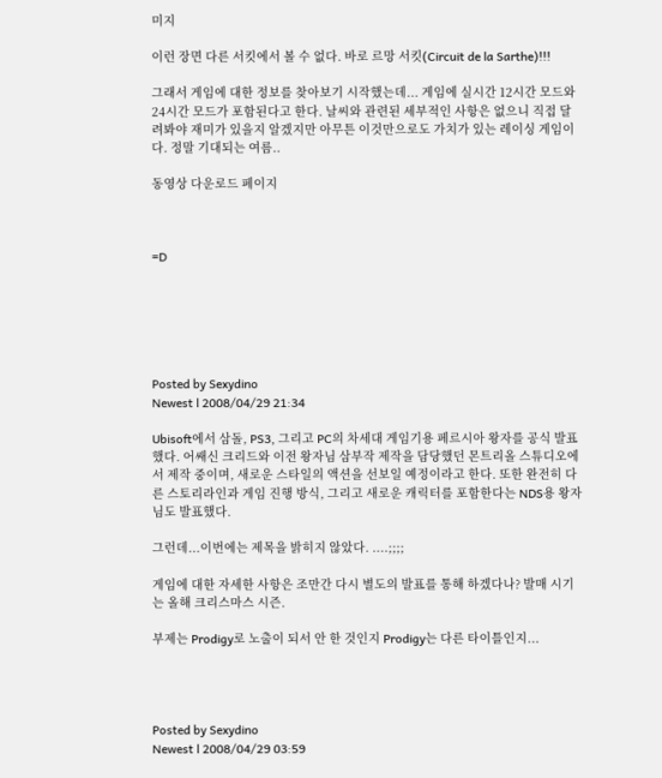미지

이런 장면 다른 서킷에서 볼 수 없다. 바로 르망 서킷(Circuit de la Sarthe)!!!

그래서 게임에 대한 정보를 찾아보기 시작했는데... 게임에 실시간 12시간 모드와 24시간 모드가 포함된다고 한다. 날씨와 관련된 세부적인 사항은 없으니 직접 달려봐야 재미가 있을지 알겠지만 아무튼 이것만으로도 가치가 있는 레이싱 게임이다. 정말 기대되는 여름..

동영상 다운로드 페이지



=D






Posted by Sexydino
Newest l 2008/04/29 21:34

Ubisoft에서 삼돌, PS3, 그리고 PC의 차세대 게임기용 페르시아 왕자를 공식 발표했다. 어쌔신 크리드와 이전 왕자님 삼부작 제작을 담당했던 몬트리올 스튜디오에서 제작 중이며, 새로운 스타일의 액션을 선보일 예정이라고 한다. 또한 완전히 다른 스토리라인과 게임 진행 방식, 그리고 새로운 캐릭터를 포함한다는 NDS용 왕자님도 발표했다.

그런데...이번에는 제목을 밝히지 않았다. ....;;;;

게임에 대한 자세한 사항은 조만간 다시 별도의 발표를 통해 하겠다나? 발매 시기는 올해 크리스마스 시즌.

부제는 Prodigy로 노출이 되서 안 한 것인지 Prodigy는 다른 타이틀인지...




Posted by Sexydino
Newest l 2008/04/29 03:59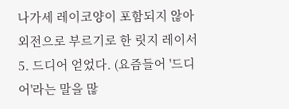나가세 레이코양이 포함되지 않아 외전으로 부르기로 한 릿지 레이서 5. 드디어 얻었다. (요즘들어 '드디어'라는 말을 많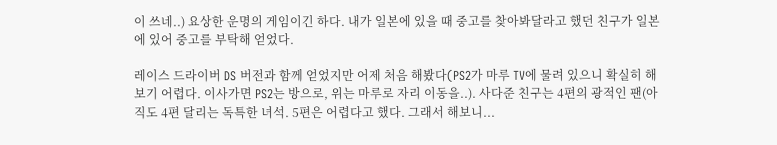이 쓰네..) 요상한 운명의 게임이긴 하다. 내가 일본에 있을 때 중고를 찾아봐달라고 했던 친구가 일본에 있어 중고를 부탁해 얻었다.

레이스 드라이버 DS 버전과 함께 얻었지만 어제 처음 해봤다(PS2가 마루 TV에 물려 있으니 확실히 해보기 어렵다. 이사가면 PS2는 방으로, 위는 마루로 자리 이동을..). 사다준 친구는 4편의 광적인 팬(아직도 4편 달리는 독특한 녀석. 5편은 어렵다고 했다. 그래서 해보니...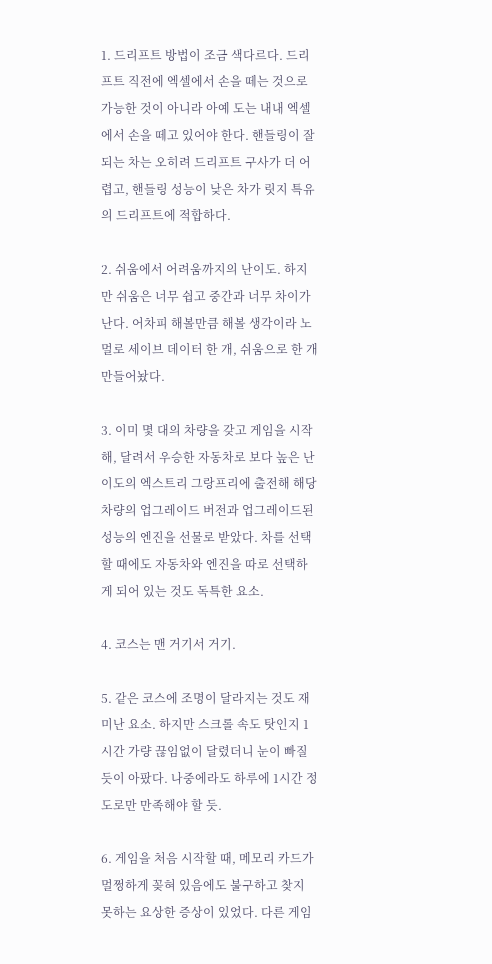1. 드리프트 방법이 조금 색다르다. 드리프트 직전에 엑셀에서 손을 떼는 것으로 가능한 것이 아니라 아예 도는 내내 엑셀에서 손을 떼고 있어야 한다. 핸들링이 잘 되는 차는 오히려 드리프트 구사가 더 어렵고, 핸들링 성능이 낮은 차가 릿지 특유의 드리프트에 적합하다.

2. 쉬움에서 어려움까지의 난이도. 하지만 쉬움은 너무 쉽고 중간과 너무 차이가 난다. 어차피 해볼만큼 해볼 생각이라 노멀로 세이브 데이터 한 개, 쉬움으로 한 개 만들어놨다.

3. 이미 몇 대의 차량을 갖고 게임을 시작해, 달려서 우승한 자동차로 보다 높은 난이도의 엑스트리 그랑프리에 출전해 해당 차량의 업그레이드 버전과 업그레이드된 성능의 엔진을 선물로 받았다. 차를 선택할 때에도 자동차와 엔진을 따로 선택하게 되어 있는 것도 독특한 요소.

4. 코스는 맨 거기서 거기.

5. 같은 코스에 조명이 달라지는 것도 재미난 요소. 하지만 스크롤 속도 탓인지 1시간 가량 끊임없이 달렸더니 눈이 빠질 듯이 아팠다. 나중에라도 하루에 1시간 정도로만 만족해야 할 듯.

6. 게임을 처음 시작할 때, 메모리 카드가 멀쩡하게 꽂혀 있음에도 불구하고 찾지 못하는 요상한 증상이 있었다. 다른 게임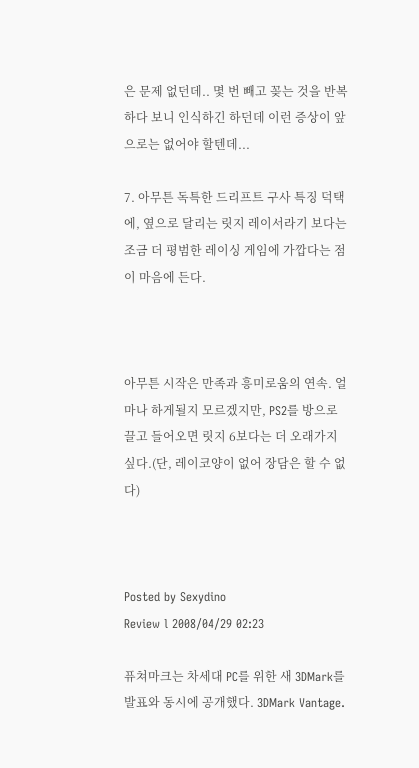은 문제 없던데.. 몇 번 빼고 꽂는 것을 반복하다 보니 인식하긴 하던데 이런 증상이 앞으로는 없어야 할텐데...

7. 아무튼 독특한 드리프트 구사 특징 덕택에, 옆으로 달리는 릿지 레이서라기 보다는 조금 더 평범한 레이싱 게임에 가깝다는 점이 마음에 든다.



아무튼 시작은 만족과 흥미로움의 연속. 얼마나 하게될지 모르겠지만, PS2를 방으로 끌고 들어오면 릿지 6보다는 더 오래가지 싶다.(단, 레이코양이 없어 장담은 할 수 없다)



Posted by Sexydino
Review l 2008/04/29 02:23

퓨쳐마크는 차세대 PC를 위한 새 3DMark를 발표와 동시에 공개했다. 3DMark Vantage.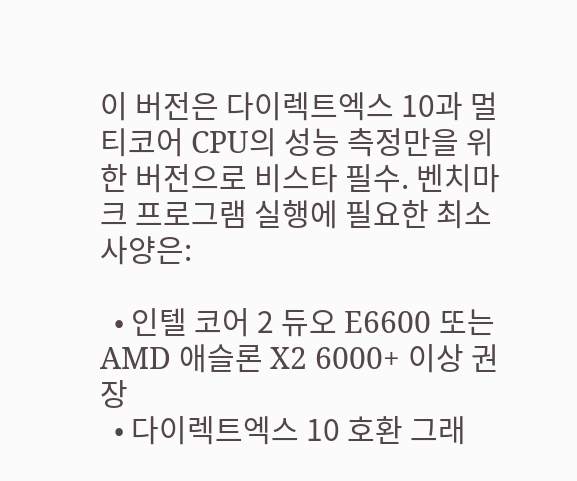이 버전은 다이렉트엑스 10과 멀티코어 CPU의 성능 측정만을 위한 버전으로 비스타 필수. 벤치마크 프로그램 실행에 필요한 최소 사양은:

  • 인텔 코어 2 듀오 E6600 또는 AMD 애슬론 X2 6000+ 이상 권장
  • 다이렉트엑스 10 호환 그래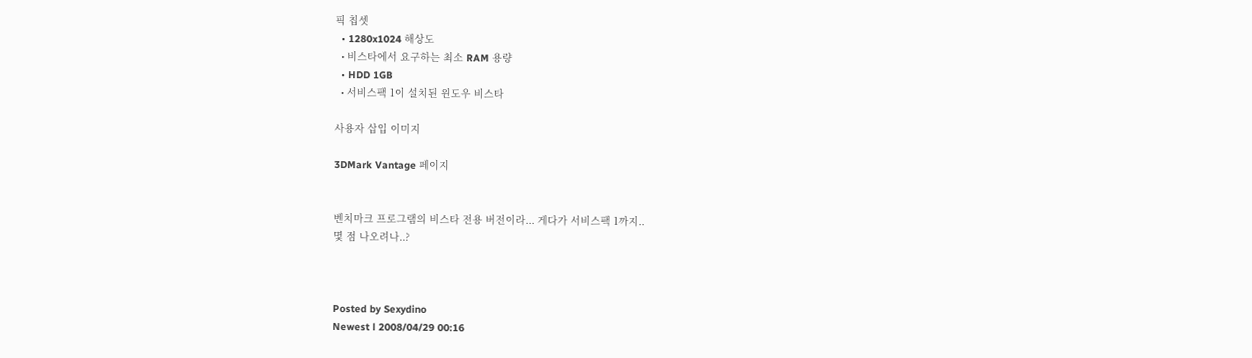픽 칩셋
  • 1280x1024 해상도
  • 비스타에서 요구하는 최소 RAM 용량
  • HDD 1GB
  • 서비스팩 1이 설치된 윈도우 비스타

사용자 삽입 이미지

3DMark Vantage 페이지


벤치마크 프로그램의 비스타 전용 버전이라... 게다가 서비스팩 1까지..
몇 점 나오려나..?



Posted by Sexydino
Newest l 2008/04/29 00:16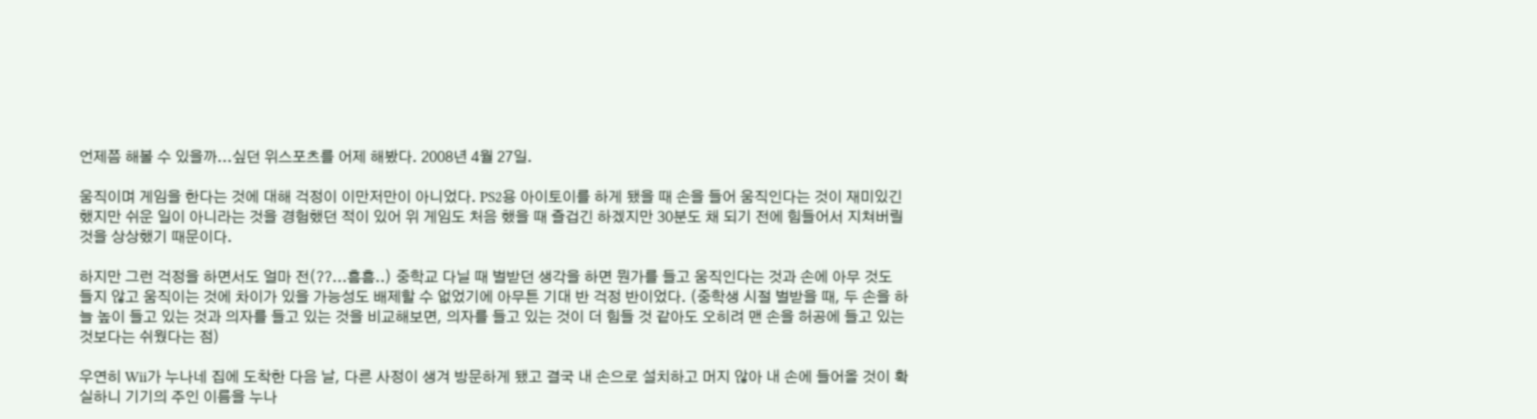언제쯤 해볼 수 있을까...싶던 위스포츠를 어제 해봤다. 2008년 4월 27일.

움직이며 게임을 한다는 것에 대해 걱정이 이만저만이 아니었다. PS2용 아이토이를 하게 됐을 때 손을 들어 움직인다는 것이 재미있긴 했지만 쉬운 일이 아니라는 것을 경험했던 적이 있어 위 게임도 처음 했을 때 즐겁긴 하겠지만 30분도 채 되기 전에 힘들어서 지쳐버릴 것을 상상했기 때문이다.

하지만 그런 걱정을 하면서도 얼마 전(??...흠흠..) 중학교 다닐 때 벌받던 생각을 하면 뭔가를 들고 움직인다는 것과 손에 아무 것도 들지 않고 움직이는 것에 차이가 있을 가능성도 배제할 수 없었기에 아무튼 기대 반 걱정 반이었다. (중학생 시절 벌받을 때, 두 손을 하늘 높이 들고 있는 것과 의자를 들고 있는 것을 비교해보면, 의자를 들고 있는 것이 더 힘들 것 같아도 오히려 맨 손을 허공에 들고 있는 것보다는 쉬웠다는 점)

우연히 Wii가 누나네 집에 도착한 다음 날, 다른 사정이 생겨 방문하게 됐고 결국 내 손으로 설치하고 머지 않아 내 손에 들어올 것이 확실하니 기기의 주인 이름을 누나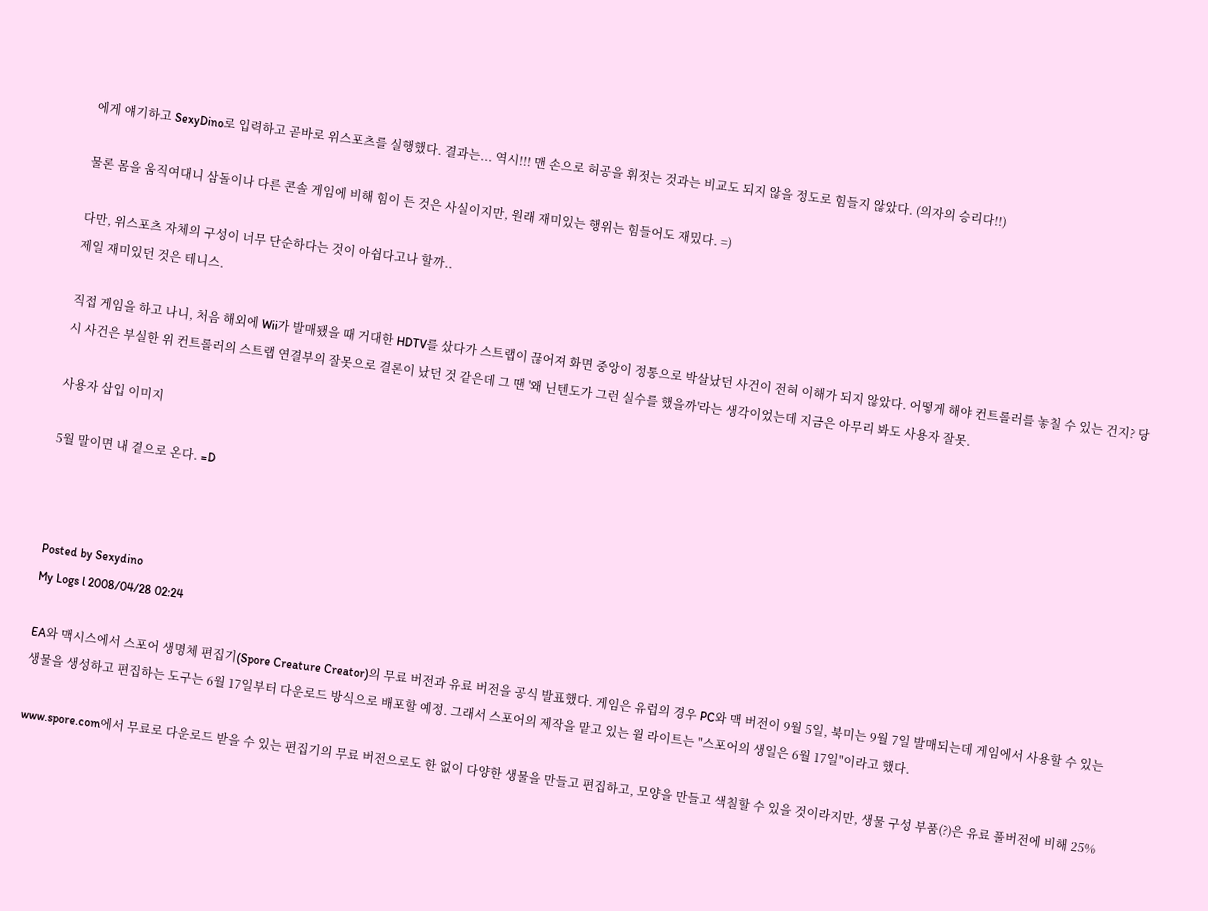에게 얘기하고 SexyDino로 입력하고 곧바로 위스포츠를 실행했다. 결과는... 역시!!! 맨 손으로 허공을 휘젓는 것과는 비교도 되지 않을 정도로 힘들지 않았다. (의자의 승리다!!)

물론 몸을 움직여대니 삼돌이나 다른 콘솔 게임에 비해 힘이 든 것은 사실이지만, 원래 재미있는 행위는 힘들어도 재밌다. =)

다만, 위스포츠 자체의 구성이 너무 단순하다는 것이 아쉽다고나 할까..
제일 재미있던 것은 테니스.

직접 게임을 하고 나니, 처음 해외에 Wii가 발매됐을 때 거대한 HDTV를 샀다가 스트랩이 끊어져 화면 중앙이 정통으로 박살났던 사건이 전혀 이해가 되지 않았다. 어떻게 해야 컨트롤러를 놓칠 수 있는 건지? 당시 사건은 부실한 위 컨트롤러의 스트랩 연결부의 잘못으로 결론이 났던 것 같은데 그 땐 '왜 닌텐도가 그런 실수를 했을까'라는 생각이었는데 지금은 아무리 봐도 사용자 잘못.

사용자 삽입 이미지

5월 말이면 내 곁으로 온다. =D



Posted by Sexydino
My Logs l 2008/04/28 02:24

EA와 맥시스에서 스포어 생명체 편집기(Spore Creature Creator)의 무료 버전과 유료 버전을 공식 발표했다. 게임은 유럽의 경우 PC와 맥 버전이 9월 5일, 북미는 9월 7일 발매되는데 게임에서 사용할 수 있는 생물을 생성하고 편집하는 도구는 6월 17일부터 다운로드 방식으로 배포할 예정. 그래서 스포어의 제작을 맡고 있는 윌 라이트는 "스포어의 생일은 6월 17일"이라고 했다.

www.spore.com에서 무료로 다운로드 받을 수 있는 편집기의 무료 버전으로도 한 없이 다양한 생물을 만들고 편집하고, 모양을 만들고 색칠할 수 있을 것이라지만, 생물 구성 부품(?)은 유료 풀버전에 비해 25%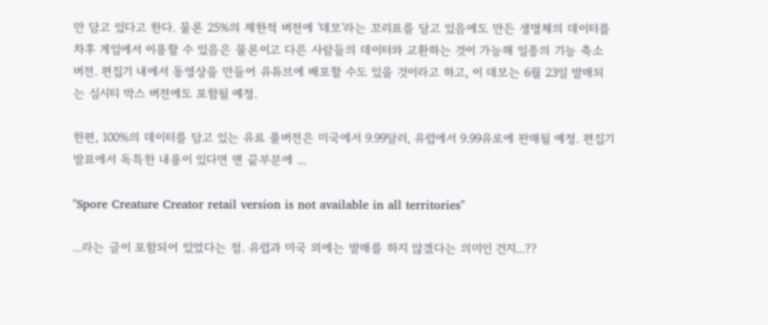만 담고 있다고 한다. 물론 25%의 제한적 버전에 '데모'라는 꼬리표를 달고 있음에도 만든 생명체의 데이터를 차후 게임에서 이용할 수 있음은 물론이고 다른 사람들의 데이터와 교환하는 것이 가능해 일종의 기능 축소 버전. 편집기 내에서 동영상을 만들어 유튜브에 배포할 수도 있을 것이라고 하고, 이 데모는 6월 23일 발매되는 심시티 박스 버전에도 포함될 예정.

한편, 100%의 데이터를 담고 있는 유료 풀버전은 미국에서 9.99달러, 유럽에서 9.99유로에 판매될 예정. 편집기 발표에서 독특한 내용이 있다면 맨 끝부분에 ...

"Spore Creature Creator retail version is not available in all territories"

...라는 글이 포함되어 있었다는 점. 유럽과 미국 외에는 발매를 하지 않겠다는 의미인 건지...??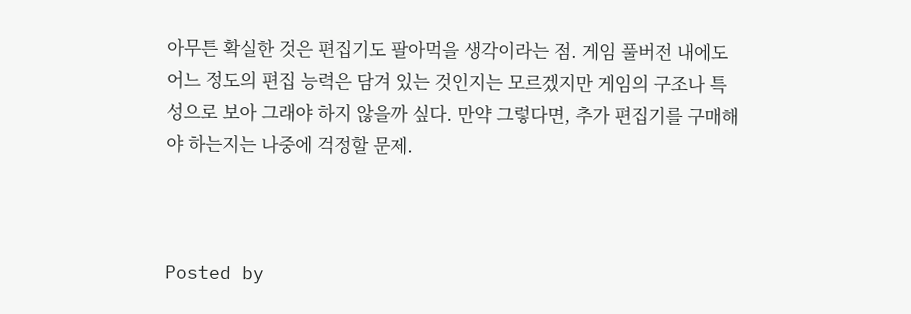아무튼 확실한 것은 편집기도 팔아먹을 생각이라는 점. 게임 풀버전 내에도 어느 정도의 편집 능력은 담겨 있는 것인지는 모르겠지만 게임의 구조나 특성으로 보아 그래야 하지 않을까 싶다. 만약 그렇다면, 추가 편집기를 구매해야 하는지는 나중에 걱정할 문제.



Posted by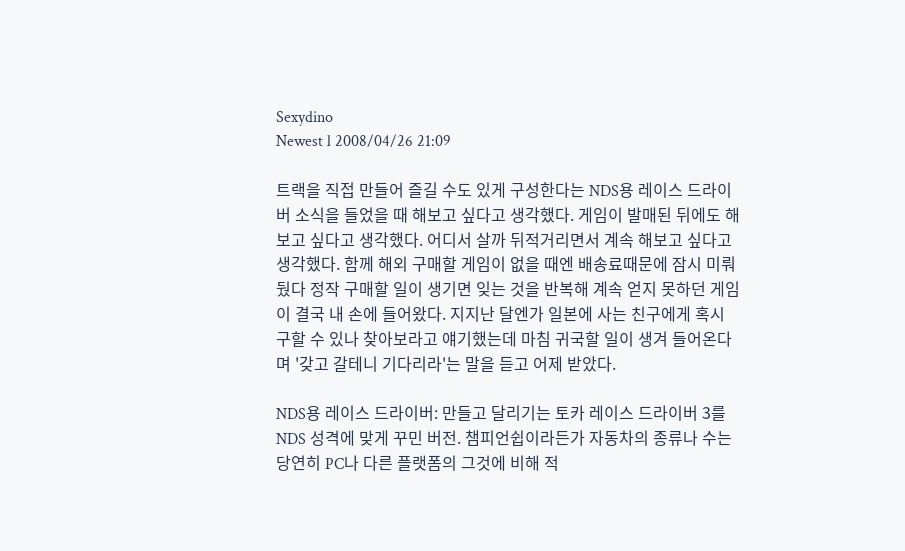Sexydino
Newest l 2008/04/26 21:09

트랙을 직접 만들어 즐길 수도 있게 구성한다는 NDS용 레이스 드라이버 소식을 들었을 때 해보고 싶다고 생각했다. 게임이 발매된 뒤에도 해보고 싶다고 생각했다. 어디서 살까 뒤적거리면서 계속 해보고 싶다고 생각했다. 함께 해외 구매할 게임이 없을 때엔 배송료때문에 잠시 미뤄뒀다 정작 구매할 일이 생기면 잊는 것을 반복해 계속 얻지 못하던 게임이 결국 내 손에 들어왔다. 지지난 달엔가 일본에 사는 친구에게 혹시 구할 수 있나 찾아보라고 얘기했는데 마침 귀국할 일이 생겨 들어온다며 '갖고 갈테니 기다리라'는 말을 듣고 어제 받았다.

NDS용 레이스 드라이버: 만들고 달리기는 토카 레이스 드라이버 3를 NDS 성격에 맞게 꾸민 버전. 챔피언쉽이라든가 자동차의 종류나 수는 당연히 PC나 다른 플랫폼의 그것에 비해 적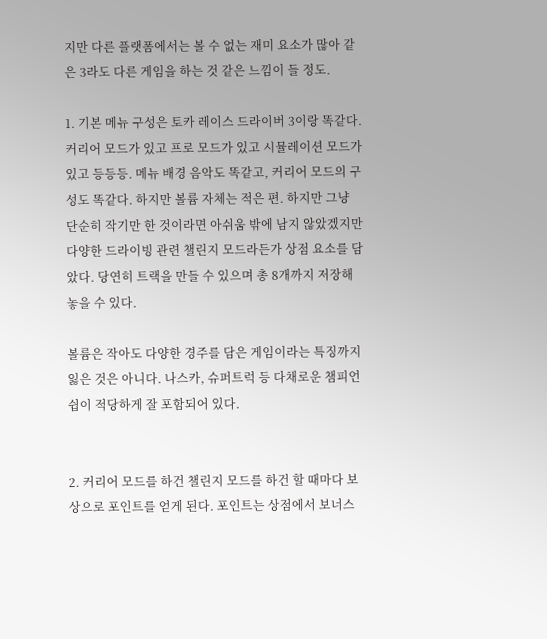지만 다른 플랫폼에서는 볼 수 없는 재미 요소가 많아 같은 3라도 다른 게임을 하는 것 같은 느낌이 들 정도.

1. 기본 메뉴 구성은 토카 레이스 드라이버 3이랑 똑같다. 커리어 모드가 있고 프로 모드가 있고 시뮬레이션 모드가 있고 등등등. 메뉴 배경 음악도 똑같고, 커리어 모드의 구성도 똑같다. 하지만 볼륨 자체는 적은 편. 하지만 그냥 단순히 작기만 한 것이라면 아쉬움 밖에 남지 않았겠지만 다양한 드라이빙 관련 챌린지 모드라든가 상점 요소를 담았다. 당연히 트랙을 만들 수 있으며 총 8개까지 저장해놓을 수 있다.

볼륨은 작아도 다양한 경주를 담은 게임이라는 특징까지 잃은 것은 아니다. 나스카, 슈퍼트럭 등 다채로운 챔피언쉽이 적당하게 잘 포함되어 있다.


2. 커리어 모드를 하건 챌린지 모드를 하건 할 때마다 보상으로 포인트를 얻게 된다. 포인트는 상점에서 보너스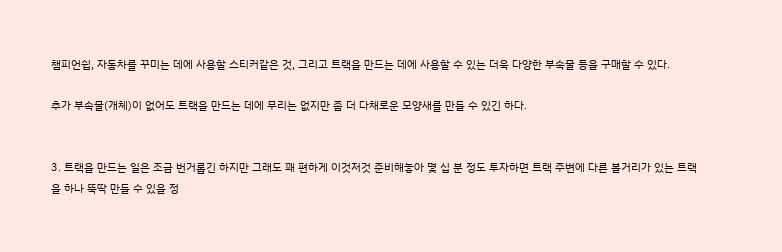챔피언쉽, 자동차를 꾸미는 데에 사용할 스티커같은 것, 그리고 트랙을 만드는 데에 사용할 수 있는 더욱 다양한 부속물 등을 구매할 수 있다.

추가 부속물(개체)이 없어도 트랙을 만드는 데에 무리는 없지만 좀 더 다채로운 모양새를 만들 수 있긴 하다.


3. 트랙을 만드는 일은 조금 번거롭긴 하지만 그래도 꽤 편하게 이것저것 준비해놓아 몇 십 분 정도 투자하면 트랙 주변에 다른 볼거리가 있는 트랙을 하나 뚝딱 만들 수 있을 정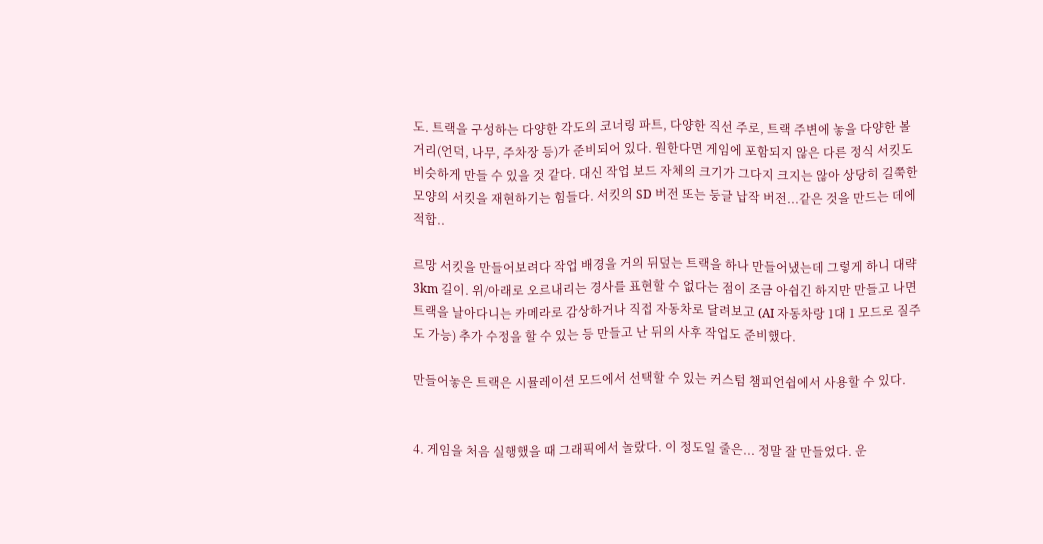도. 트랙을 구성하는 다양한 각도의 코너링 파트, 다양한 직선 주로, 트랙 주변에 놓을 다양한 볼거리(언덕, 나무, 주차장 등)가 준비되어 있다. 원한다면 게임에 포함되지 않은 다른 정식 서킷도 비슷하게 만들 수 있을 것 같다. 대신 작업 보드 자체의 크기가 그다지 크지는 않아 상당히 길쭉한 모양의 서킷을 재현하기는 힘들다. 서킷의 SD 버전 또는 둥글 납작 버전...같은 것을 만드는 데에 적합..

르망 서킷을 만들어보려다 작업 배경을 거의 뒤덮는 트랙을 하나 만들어냈는데 그렇게 하니 대략 3km 길이. 위/아래로 오르내리는 경사를 표현할 수 없다는 점이 조금 아쉽긴 하지만 만들고 나면 트랙을 날아다니는 카메라로 감상하거나 직접 자동차로 달려보고 (AI 자동차랑 1대 1 모드로 질주도 가능) 추가 수정을 할 수 있는 등 만들고 난 뒤의 사후 작업도 준비했다.

만들어놓은 트랙은 시뮬레이션 모드에서 선택할 수 있는 커스텀 챔피언쉽에서 사용할 수 있다.


4. 게임을 처음 실행했을 때 그래픽에서 놀랐다. 이 정도일 줄은... 정말 잘 만들었다. 운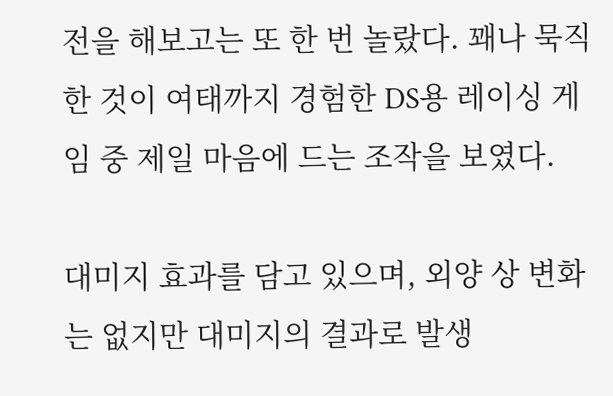전을 해보고는 또 한 번 놀랐다. 꽤나 묵직한 것이 여태까지 경험한 DS용 레이싱 게임 중 제일 마음에 드는 조작을 보였다.

대미지 효과를 담고 있으며, 외양 상 변화는 없지만 대미지의 결과로 발생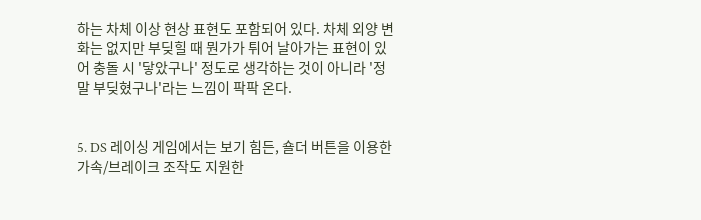하는 차체 이상 현상 표현도 포함되어 있다. 차체 외양 변화는 없지만 부딪힐 때 뭔가가 튀어 날아가는 표현이 있어 충돌 시 '닿았구나' 정도로 생각하는 것이 아니라 '정말 부딪혔구나'라는 느낌이 팍팍 온다.


5. DS 레이싱 게임에서는 보기 힘든, 숄더 버튼을 이용한 가속/브레이크 조작도 지원한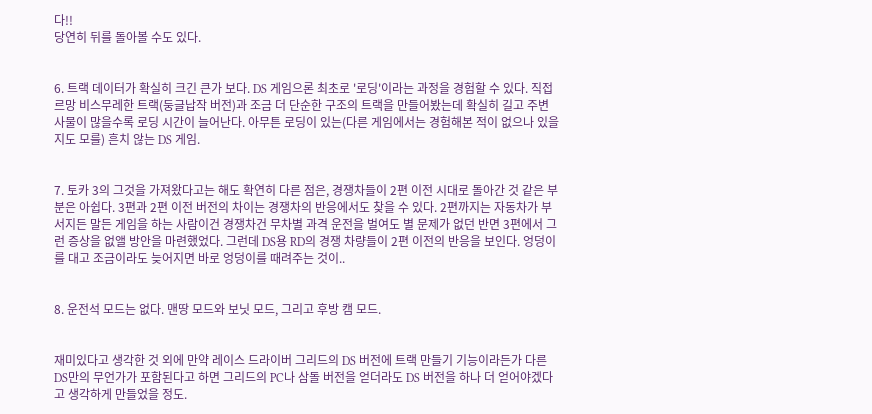다!!
당연히 뒤를 돌아볼 수도 있다.


6. 트랙 데이터가 확실히 크긴 큰가 보다. DS 게임으론 최초로 '로딩'이라는 과정을 경험할 수 있다. 직접 르망 비스무레한 트랙(둥글납작 버전)과 조금 더 단순한 구조의 트랙을 만들어봤는데 확실히 길고 주변 사물이 많을수록 로딩 시간이 늘어난다. 아무튼 로딩이 있는(다른 게임에서는 경험해본 적이 없으나 있을지도 모를) 흔치 않는 DS 게임.


7. 토카 3의 그것을 가져왔다고는 해도 확연히 다른 점은, 경쟁차들이 2편 이전 시대로 돌아간 것 같은 부분은 아쉽다. 3편과 2편 이전 버전의 차이는 경쟁차의 반응에서도 찾을 수 있다. 2편까지는 자동차가 부서지든 말든 게임을 하는 사람이건 경쟁차건 무차별 과격 운전을 벌여도 별 문제가 없던 반면 3편에서 그런 증상을 없앨 방안을 마련했었다. 그런데 DS용 RD의 경쟁 차량들이 2편 이전의 반응을 보인다. 엉덩이를 대고 조금이라도 늦어지면 바로 엉덩이를 때려주는 것이..


8. 운전석 모드는 없다. 맨땅 모드와 보닛 모드, 그리고 후방 캠 모드.


재미있다고 생각한 것 외에 만약 레이스 드라이버 그리드의 DS 버전에 트랙 만들기 기능이라든가 다른 DS만의 무언가가 포함된다고 하면 그리드의 PC나 삼돌 버전을 얻더라도 DS 버전을 하나 더 얻어야겠다고 생각하게 만들었을 정도.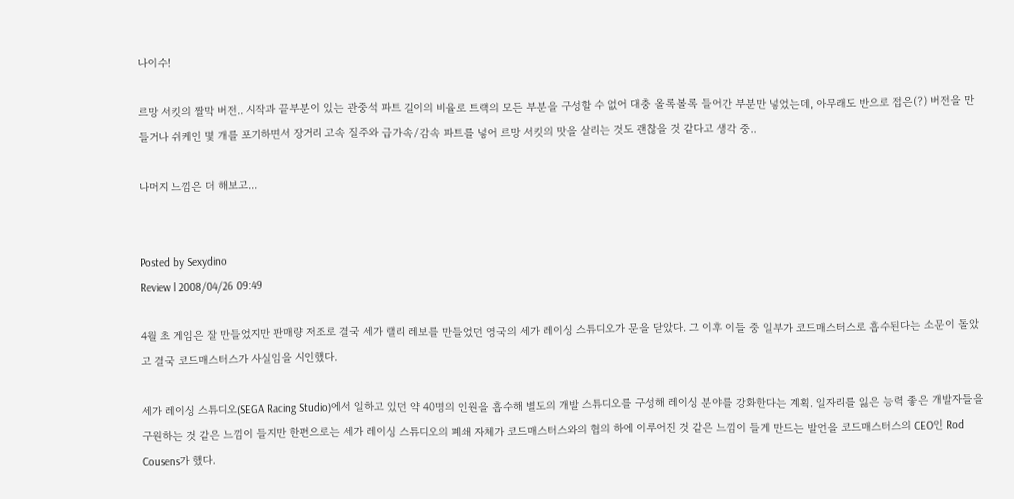나이수!

르망 서킷의 짤막 버전.. 시작과 끝부분이 있는 관중석 파트 길이의 비율로 트랙의 모든 부분을 구성할 수 없어 대충 올록볼록 들어간 부분만 넣었는데, 아무래도 반으로 접은(?) 버전을 만들거나 쉬케인 몇 개를 포기하면서 장거리 고속 질주와 급가속/감속 파트를 넣어 르망 서킷의 맛을 살리는 것도 괜찮을 것 같다고 생각 중..

나머지 느낌은 더 해보고...


Posted by Sexydino
Review l 2008/04/26 09:49

4월 초 게임은 잘 만들었지만 판매량 저조로 결국 세가 랠리 레보를 만들었던 영국의 세가 레이싱 스튜디오가 문을 닫았다. 그 이후 이들 중 일부가 코드매스터스로 흡수된다는 소문이 돌았고 결국 코드매스터스가 사실임을 시인했다.

세가 레이싱 스튜디오(SEGA Racing Studio)에서 일하고 있던 약 40명의 인원을 흡수해 별도의 개발 스튜디오를 구성해 레이싱 분야를 강화한다는 계획. 일자리를 잃은 능력 좋은 개발자들을 구원하는 것 같은 느낌이 들지만 한편으로는 세가 레이싱 스튜디오의 폐쇄 자체가 코드매스터스와의 협의 하에 이루어진 것 같은 느낌이 들게 만드는 발언을 코드매스터스의 CEO인 Rod Cousens가 했다.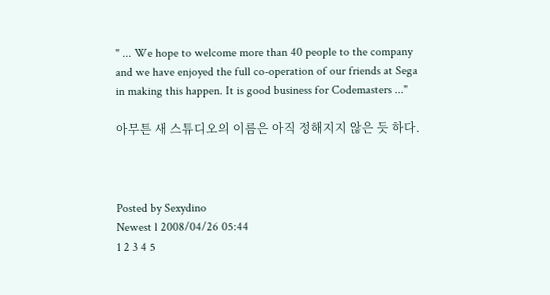" ... We hope to welcome more than 40 people to the company and we have enjoyed the full co-operation of our friends at Sega in making this happen. It is good business for Codemasters ..."

아무튼 새 스튜디오의 이름은 아직 정해지지 않은 듯 하다.



Posted by Sexydino
Newest l 2008/04/26 05:44
1 2 3 4 5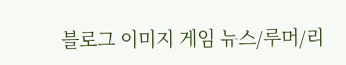블로그 이미지 게임 뉴스/루머/리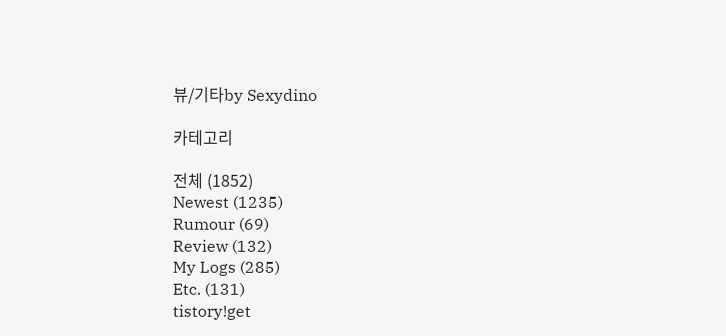뷰/기타by Sexydino

카테고리

전체 (1852)
Newest (1235)
Rumour (69)
Review (132)
My Logs (285)
Etc. (131)
tistory!get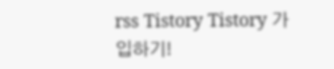rss Tistory Tistory 가입하기!